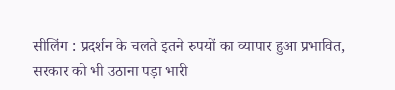सीलिंग : प्रदर्शन के चलते इतने रुपयों का व्यापार हुआ प्रभावित, सरकार को भी उठाना पड़ा भारी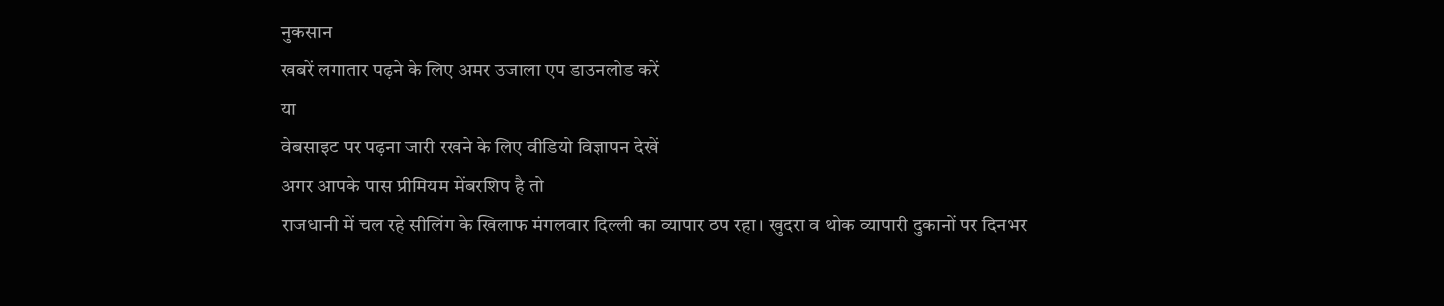नुकसान
खबरें लगातार पढ़ने के लिए अमर उजाला एप डाउनलोड करें
या
वेबसाइट पर पढ़ना जारी रखने के लिए वीडियो विज्ञापन देखें
अगर आपके पास प्रीमियम मेंबरशिप है तो
राजधानी में चल रहे सीलिंग के खिलाफ मंगलवार दिल्ली का व्यापार ठप रहा। खुदरा व थोक व्यापारी दुकानों पर दिनभर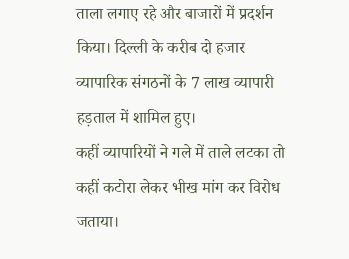ताला लगाए रहे और बाजारों में प्रदर्शन किया। दिल्ली के करीब दो हजार व्यापारिक संगठनों के 7 लाख व्यापारी हड़ताल में शामिल हुए।
कहीं व्यापारियों ने गले में ताले लटका तो कहीं कटोरा लेकर भीख मांग कर विरोध जताया।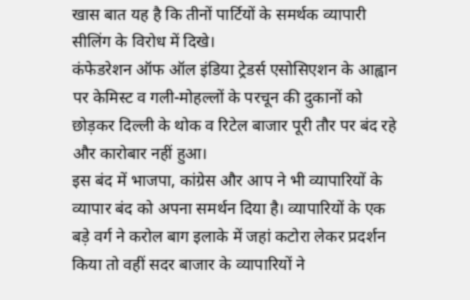खास बात यह है कि तीनों पार्टियों के समर्थक व्यापारी सीलिंग के विरोध में दिखे।
कंफेडरेशन ऑफ ऑल इंडिया ट्रेडर्स एसोसिएशन के आह्वान पर केमिस्ट व गली-मोहल्लों के परचून की दुकानों को छोड़कर दिल्ली के थोक व रिटेल बाजार पूरी तौर पर बंद रहे और कारोबार नहीं हुआ।
इस बंद में भाजपा, कांग्रेस और आप ने भी व्यापारियों के व्यापार बंद को अपना समर्थन दिया है। व्यापारियों के एक बड़े वर्ग ने करोल बाग इलाके में जहां कटोरा लेकर प्रदर्शन किया तो वहीं सदर बाजार के व्यापारियों ने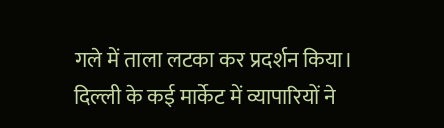गले में ताला लटका कर प्रदर्शन किया।
दिल्ली के कई मार्केट में व्यापारियों ने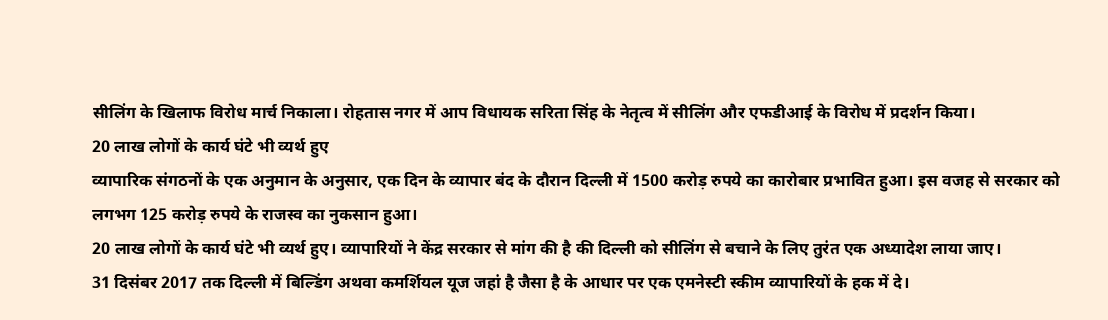सीलिंग के खिलाफ विरोध मार्च निकाला। रोहतास नगर में आप विधायक सरिता सिंह के नेतृत्व में सीलिंग और एफडीआई के विरोध में प्रदर्शन किया।
20 लाख लोगों के कार्य घंटे भी व्यर्थ हुए
व्यापारिक संगठनों के एक अनुमान के अनुसार, एक दिन के व्यापार बंद के दौरान दिल्ली में 1500 करोड़ रुपये का कारोबार प्रभावित हुआ। इस वजह से सरकार को लगभग 125 करोड़ रुपये के राजस्व का नुकसान हुआ।
20 लाख लोगों के कार्य घंटे भी व्यर्थ हुए। व्यापारियों ने केंद्र सरकार से मांग की है की दिल्ली को सीलिंग से बचाने के लिए तुरंत एक अध्यादेश लाया जाए।
31 दिसंबर 2017 तक दिल्ली में बिल्डिंग अथवा कमर्शियल यूज जहां है जैसा है के आधार पर एक एमनेस्टी स्कीम व्यापारियों के हक में दे।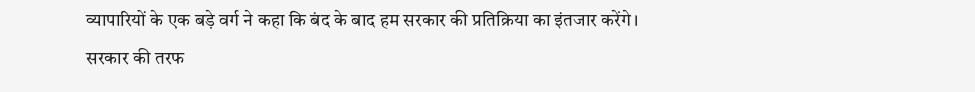व्यापारियों के एक बड़े वर्ग ने कहा कि बंद के बाद हम सरकार की प्रतिक्रिया का इंतजार करेंगे।
सरकार की तरफ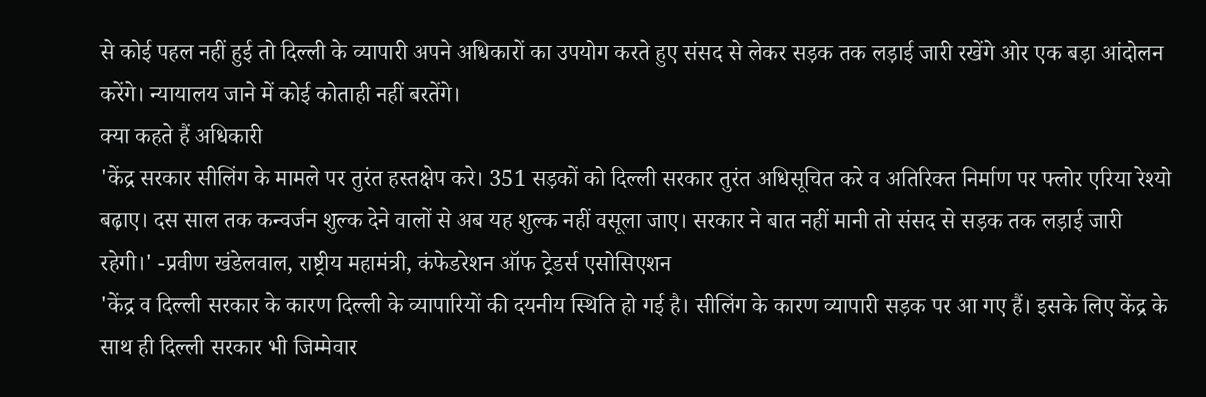से कोई पहल नहीं हुई तो दिल्ली के व्यापारी अपने अधिकारों का उपयोग करते हुए संसद से लेकर सड़क तक लड़ाई जारी रखेंगे ओर एक बड़ा आंदोलन करेंगे। न्यायालय जाने में कोई कोताही नहीं बरतेंगे।
क्या कहते हैं अधिकारी
'केंद्र सरकार सीलिंग के मामले पर तुरंत हस्तक्षेप करे। 351 सड़कों को दिल्ली सरकार तुरंत अधिसूचित करे व अतिरिक्त निर्माण पर फ्लोर एरिया रेश्यो बढ़ाए। दस साल तक कन्वर्जन शुल्क देने वालों से अब यह शुल्क नहीं वसूला जाए। सरकार ने बात नहीं मानी तो संसद से सड़क तक लड़ाई जारी रहेगी।' -प्रवीण खंडेलवाल, राष्ट्रीय महामंत्री, कंफेडरेशन ऑफ ट्रेडर्स एसोसिएशन
'केंद्र व दिल्ली सरकार के कारण दिल्ली के व्यापारियों की दयनीय स्थिति हो गई है। सीलिंग के कारण व्यापारी सड़क पर आ गए हैं। इसके लिए केंद्र के साथ ही दिल्ली सरकार भी जिम्मेवार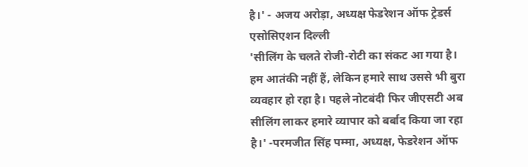है।' - अजय अरोड़ा, अध्यक्ष फेडरेशन ऑफ ट्रेडर्स एसोसिएशन दिल्ली
'सीलिंग के चलते रोजी-रोटी का संकट आ गया है। हम आतंकी नहीं हैं, लेकिन हमारे साथ उससे भी बुरा व्यवहार हो रहा है। पहले नोटबंदी फिर जीएसटी अब सीलिंग लाकर हमारे व्यापार को बर्बाद किया जा रहा है।' -परमजीत सिंह पम्मा, अध्यक्ष, फेडरेशन ऑफ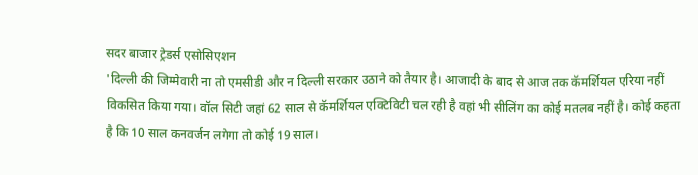सदर बाजार ट्रेडर्स एसोसिएशन
'दिल्ली की जिम्मेवारी ना तो एमसीडी और न दिल्ली सरकार उठाने को तैयार है। आजादी के बाद से आज तक कॅमर्शियल एरिया नहीं विकसित किया गया। वॉल सिटी जहां 62 साल से कॅमर्शियल एक्टिविटी चल रही है वहां भी सीलिंग का कोई मतलब नहीं है। कोई कहता है कि 10 साल कनवर्जन लगेगा तो कोई 19 साल।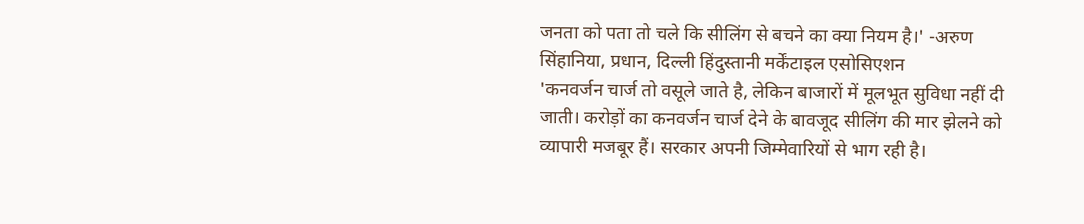जनता को पता तो चले कि सीलिंग से बचने का क्या नियम है।' -अरुण सिंहानिया, प्रधान, दिल्ली हिंदुस्तानी मर्केंटाइल एसोसिएशन
'कनवर्जन चार्ज तो वसूले जाते है, लेकिन बाजारों में मूलभूत सुविधा नहीं दी जाती। करोड़ों का कनवर्जन चार्ज देने के बावजूद सीलिंग की मार झेलने को व्यापारी मजबूर हैं। सरकार अपनी जिम्मेवारियों से भाग रही है।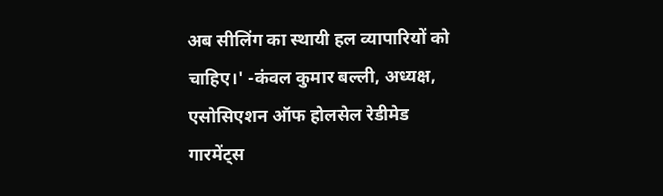अब सीलिंग का स्थायी हल व्यापारियों को चाहिए।' -कंवल कुमार बल्ली, अध्यक्ष, एसोसिएशन ऑफ होलसेल रेडीमेड गारमेंट्स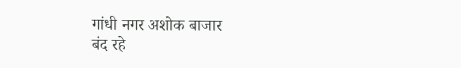गांधी नगर अशोक बाजार
बंद रहे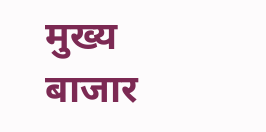मुख्य बाजार